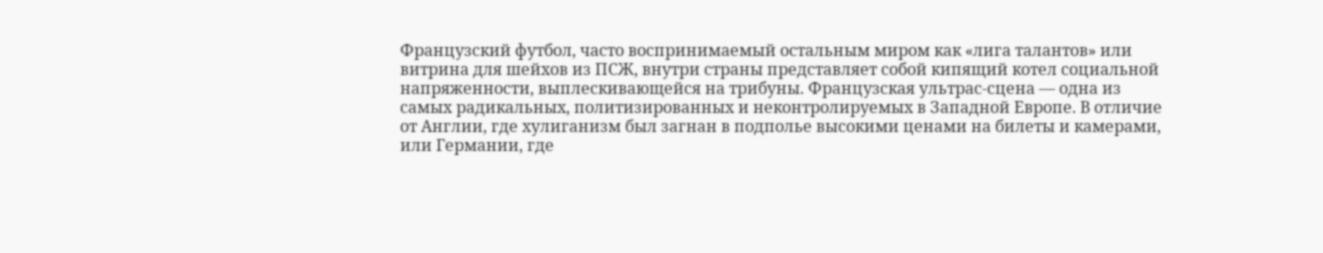Французский футбол, часто воспринимаемый остальным миром как «лига талантов» или витрина для шейхов из ПСЖ, внутри страны представляет собой кипящий котел социальной напряженности, выплескивающейся на трибуны. Французская ультрас-сцена — одна из самых радикальных, политизированных и неконтролируемых в Западной Европе. В отличие от Англии, где хулиганизм был загнан в подполье высокими ценами на билеты и камерами, или Германии, где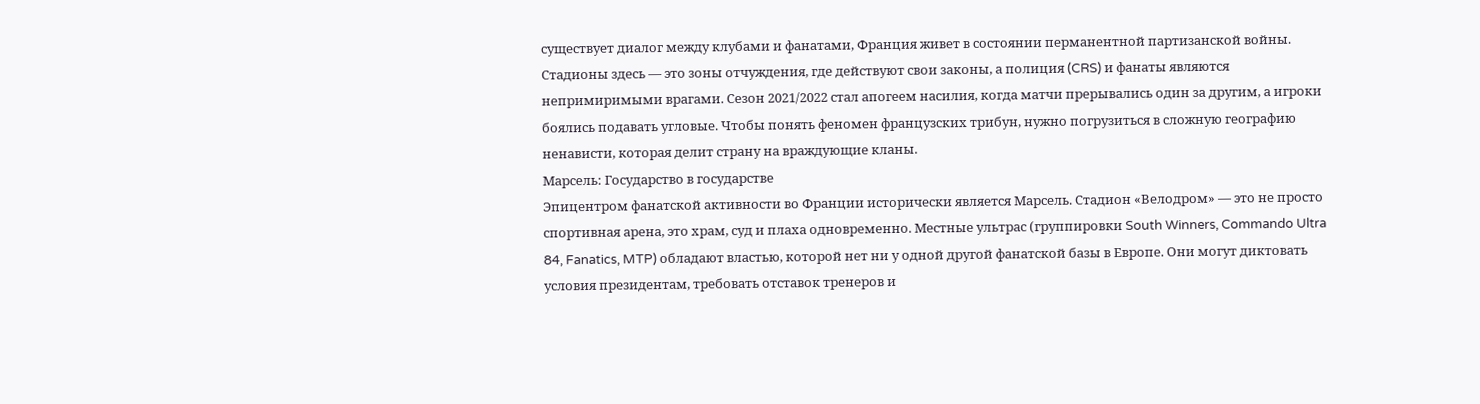существует диалог между клубами и фанатами, Франция живет в состоянии перманентной партизанской войны. Стадионы здесь — это зоны отчуждения, где действуют свои законы, а полиция (CRS) и фанаты являются непримиримыми врагами. Сезон 2021/2022 стал апогеем насилия, когда матчи прерывались один за другим, а игроки боялись подавать угловые. Чтобы понять феномен французских трибун, нужно погрузиться в сложную географию ненависти, которая делит страну на враждующие кланы.
Марсель: Государство в государстве
Эпицентром фанатской активности во Франции исторически является Марсель. Стадион «Велодром» — это не просто спортивная арена, это храм, суд и плаха одновременно. Местные ультрас (группировки South Winners, Commando Ultra 84, Fanatics, MTP) обладают властью, которой нет ни у одной другой фанатской базы в Европе. Они могут диктовать условия президентам, требовать отставок тренеров и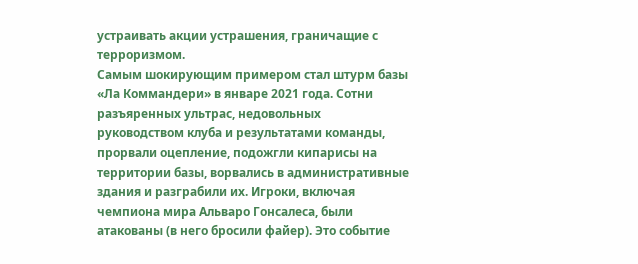устраивать акции устрашения, граничащие с терроризмом.
Самым шокирующим примером стал штурм базы «Ла Коммандери» в январе 2021 года. Сотни разъяренных ультрас, недовольных руководством клуба и результатами команды, прорвали оцепление, подожгли кипарисы на территории базы, ворвались в административные здания и разграбили их. Игроки, включая чемпиона мира Альваро Гонсалеса, были атакованы (в него бросили файер). Это событие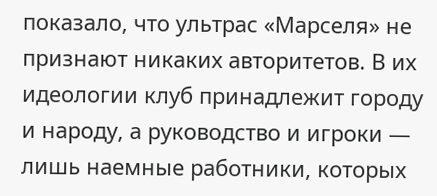показало, что ультрас «Марселя» не признают никаких авторитетов. В их идеологии клуб принадлежит городу и народу, а руководство и игроки — лишь наемные работники, которых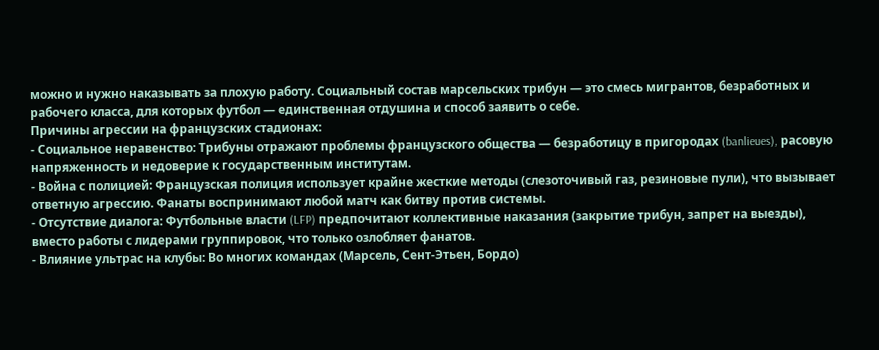можно и нужно наказывать за плохую работу. Социальный состав марсельских трибун — это смесь мигрантов, безработных и рабочего класса, для которых футбол — единственная отдушина и способ заявить о себе.
Причины агрессии на французских стадионах:
- Социальное неравенство: Трибуны отражают проблемы французского общества — безработицу в пригородах (banlieues), расовую напряженность и недоверие к государственным институтам.
- Война с полицией: Французская полиция использует крайне жесткие методы (слезоточивый газ, резиновые пули), что вызывает ответную агрессию. Фанаты воспринимают любой матч как битву против системы.
- Отсутствие диалога: Футбольные власти (LFP) предпочитают коллективные наказания (закрытие трибун, запрет на выезды), вместо работы с лидерами группировок, что только озлобляет фанатов.
- Влияние ультрас на клубы: Во многих командах (Марсель, Сент-Этьен, Бордо)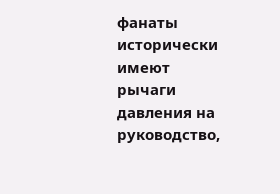фанаты исторически имеют рычаги давления на руководство,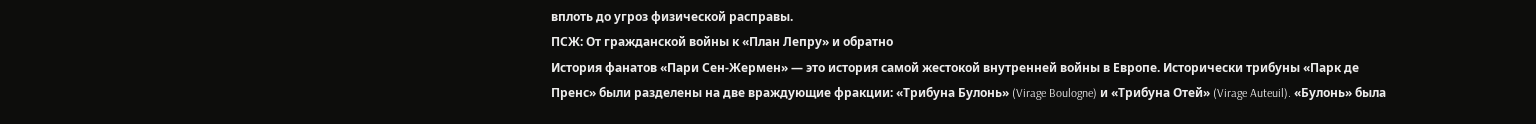вплоть до угроз физической расправы.
ПСЖ: От гражданской войны к «План Лепру» и обратно
История фанатов «Пари Сен-Жермен» — это история самой жестокой внутренней войны в Европе. Исторически трибуны «Парк де Пренс» были разделены на две враждующие фракции: «Трибуна Булонь» (Virage Boulogne) и «Трибуна Отей» (Virage Auteuil). «Булонь» была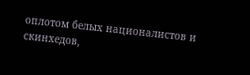оплотом белых националистов и скинхедов,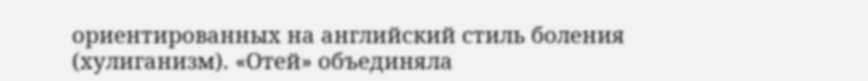ориентированных на английский стиль боления (хулиганизм). «Отей» объединяла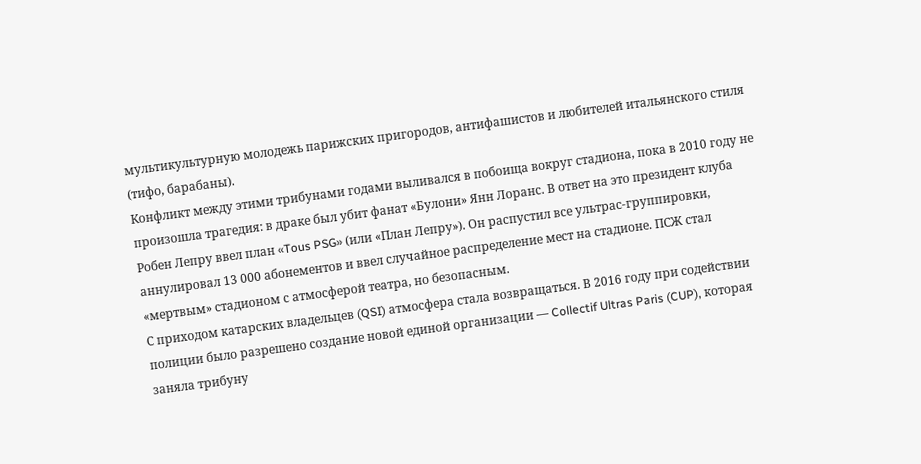мультикультурную молодежь парижских пригородов, антифашистов и любителей итальянского стиля (тифо, барабаны).
Конфликт между этими трибунами годами выливался в побоища вокруг стадиона, пока в 2010 году не произошла трагедия: в драке был убит фанат «Булони» Янн Лоранс. В ответ на это президент клуба Робен Лепру ввел план «Tous PSG» (или «План Лепру»). Он распустил все ультрас-группировки, аннулировал 13 000 абонементов и ввел случайное распределение мест на стадионе. ПСЖ стал «мертвым» стадионом с атмосферой театра, но безопасным.
С приходом катарских владельцев (QSI) атмосфера стала возвращаться. В 2016 году при содействии полиции было разрешено создание новой единой организации — Collectif Ultras Paris (CUP), которая заняла трибуну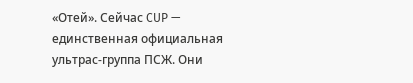«Отей». Сейчас CUP — единственная официальная ультрас-группа ПСЖ. Они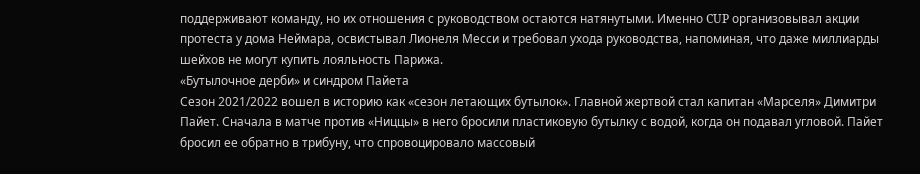поддерживают команду, но их отношения с руководством остаются натянутыми. Именно CUP организовывал акции протеста у дома Неймара, освистывал Лионеля Месси и требовал ухода руководства, напоминая, что даже миллиарды шейхов не могут купить лояльность Парижа.
«Бутылочное дерби» и синдром Пайета
Сезон 2021/2022 вошел в историю как «сезон летающих бутылок». Главной жертвой стал капитан «Марселя» Димитри Пайет. Сначала в матче против «Ниццы» в него бросили пластиковую бутылку с водой, когда он подавал угловой. Пайет бросил ее обратно в трибуну, что спровоцировало массовый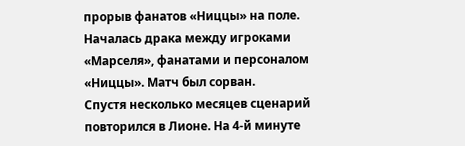прорыв фанатов «Ниццы» на поле. Началась драка между игроками «Марселя», фанатами и персоналом «Ниццы». Матч был сорван.
Спустя несколько месяцев сценарий повторился в Лионе. На 4-й минуте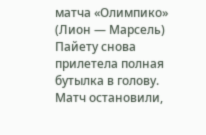матча «Олимпико» (Лион — Марсель) Пайету снова прилетела полная бутылка в голову. Матч остановили,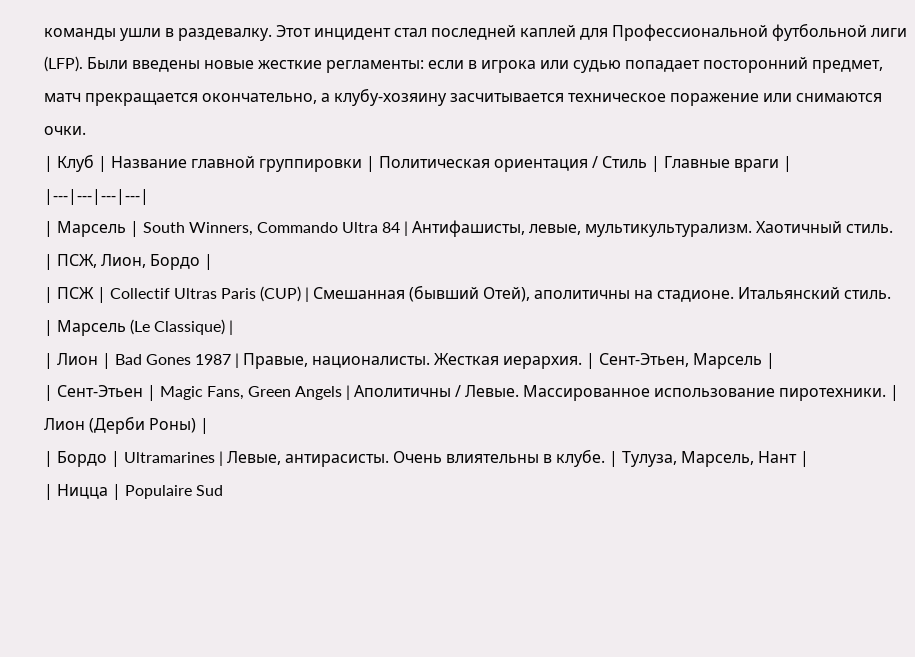команды ушли в раздевалку. Этот инцидент стал последней каплей для Профессиональной футбольной лиги (LFP). Были введены новые жесткие регламенты: если в игрока или судью попадает посторонний предмет, матч прекращается окончательно, а клубу-хозяину засчитывается техническое поражение или снимаются очки.
| Клуб | Название главной группировки | Политическая ориентация / Стиль | Главные враги |
|---|---|---|---|
| Марсель | South Winners, Commando Ultra 84 | Антифашисты, левые, мультикультурализм. Хаотичный стиль. | ПСЖ, Лион, Бордо |
| ПСЖ | Collectif Ultras Paris (CUP) | Смешанная (бывший Отей), аполитичны на стадионе. Итальянский стиль. | Марсель (Le Classique) |
| Лион | Bad Gones 1987 | Правые, националисты. Жесткая иерархия. | Сент-Этьен, Марсель |
| Сент-Этьен | Magic Fans, Green Angels | Аполитичны / Левые. Массированное использование пиротехники. | Лион (Дерби Роны) |
| Бордо | Ultramarines | Левые, антирасисты. Очень влиятельны в клубе. | Тулуза, Марсель, Нант |
| Ницца | Populaire Sud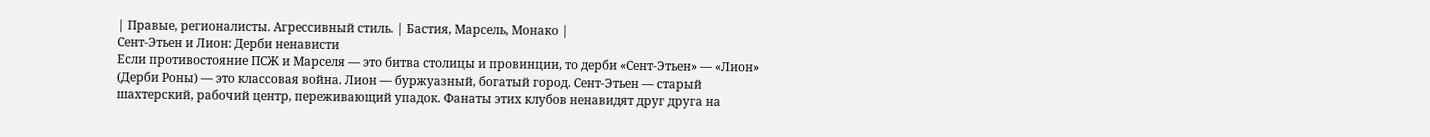| Правые, регионалисты. Агрессивный стиль. | Бастия, Марсель, Монако |
Сент-Этьен и Лион: Дерби ненависти
Если противостояние ПСЖ и Марселя — это битва столицы и провинции, то дерби «Сент-Этьен» — «Лион» (Дерби Роны) — это классовая война. Лион — буржуазный, богатый город. Сент-Этьен — старый шахтерский, рабочий центр, переживающий упадок. Фанаты этих клубов ненавидят друг друга на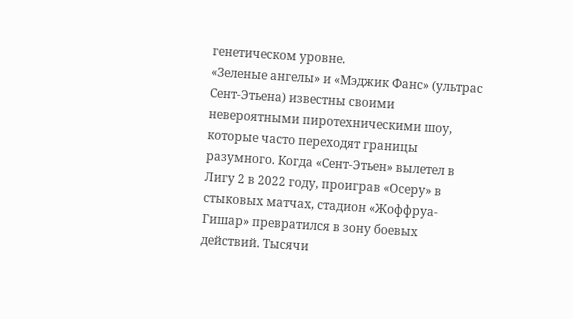генетическом уровне.
«Зеленые ангелы» и «Мэджик Фанс» (ультрас Сент-Этьена) известны своими невероятными пиротехническими шоу, которые часто переходят границы разумного. Когда «Сент-Этьен» вылетел в Лигу 2 в 2022 году, проиграв «Осеру» в стыковых матчах, стадион «Жоффруа-Гишар» превратился в зону боевых действий. Тысячи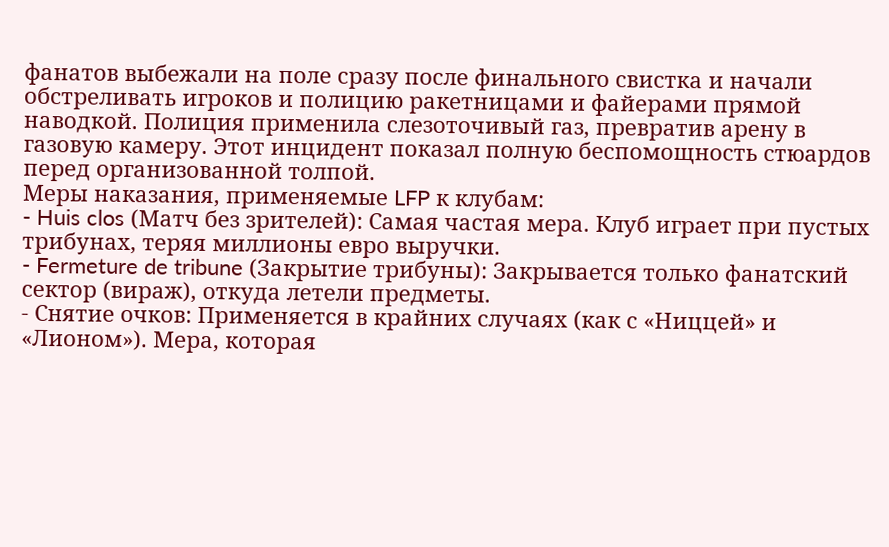фанатов выбежали на поле сразу после финального свистка и начали обстреливать игроков и полицию ракетницами и файерами прямой наводкой. Полиция применила слезоточивый газ, превратив арену в газовую камеру. Этот инцидент показал полную беспомощность стюардов перед организованной толпой.
Меры наказания, применяемые LFP к клубам:
- Huis clos (Матч без зрителей): Самая частая мера. Клуб играет при пустых трибунах, теряя миллионы евро выручки.
- Fermeture de tribune (Закрытие трибуны): Закрывается только фанатский сектор (вираж), откуда летели предметы.
- Снятие очков: Применяется в крайних случаях (как с «Ниццей» и «Лионом»). Мера, которая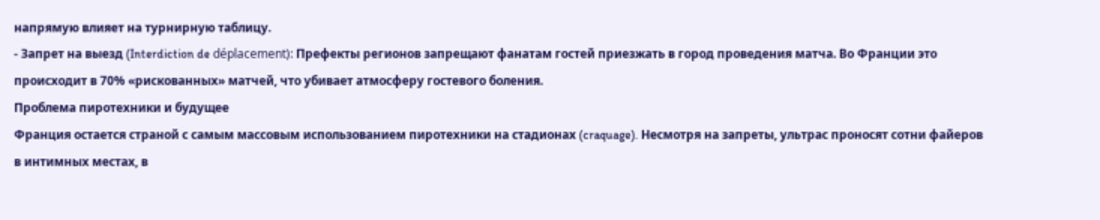напрямую влияет на турнирную таблицу.
- Запрет на выезд (Interdiction de déplacement): Префекты регионов запрещают фанатам гостей приезжать в город проведения матча. Во Франции это происходит в 70% «рискованных» матчей, что убивает атмосферу гостевого боления.
Проблема пиротехники и будущее
Франция остается страной с самым массовым использованием пиротехники на стадионах (craquage). Несмотря на запреты, ультрас проносят сотни файеров в интимных местах, в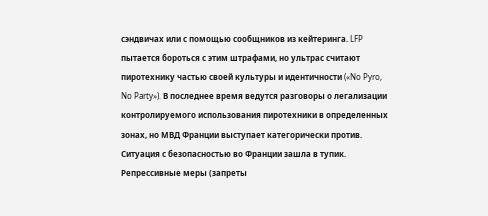сэндвичах или с помощью сообщников из кейтеринга. LFP пытается бороться с этим штрафами, но ультрас считают пиротехнику частью своей культуры и идентичности («No Pyro, No Party»). В последнее время ведутся разговоры о легализации контролируемого использования пиротехники в определенных зонах, но МВД Франции выступает категорически против.
Ситуация с безопасностью во Франции зашла в тупик. Репрессивные меры (запреты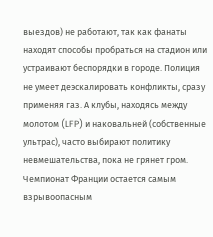выездов) не работают, так как фанаты находят способы пробраться на стадион или устраивают беспорядки в городе. Полиция не умеет деэскалировать конфликты, сразу применяя газ. А клубы, находясь между молотом (LFP) и наковальней (собственные ультрас), часто выбирают политику невмешательства, пока не грянет гром. Чемпионат Франции остается самым взрывоопасным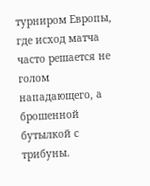турниром Европы, где исход матча часто решается не голом нападающего, а брошенной бутылкой с трибуны.